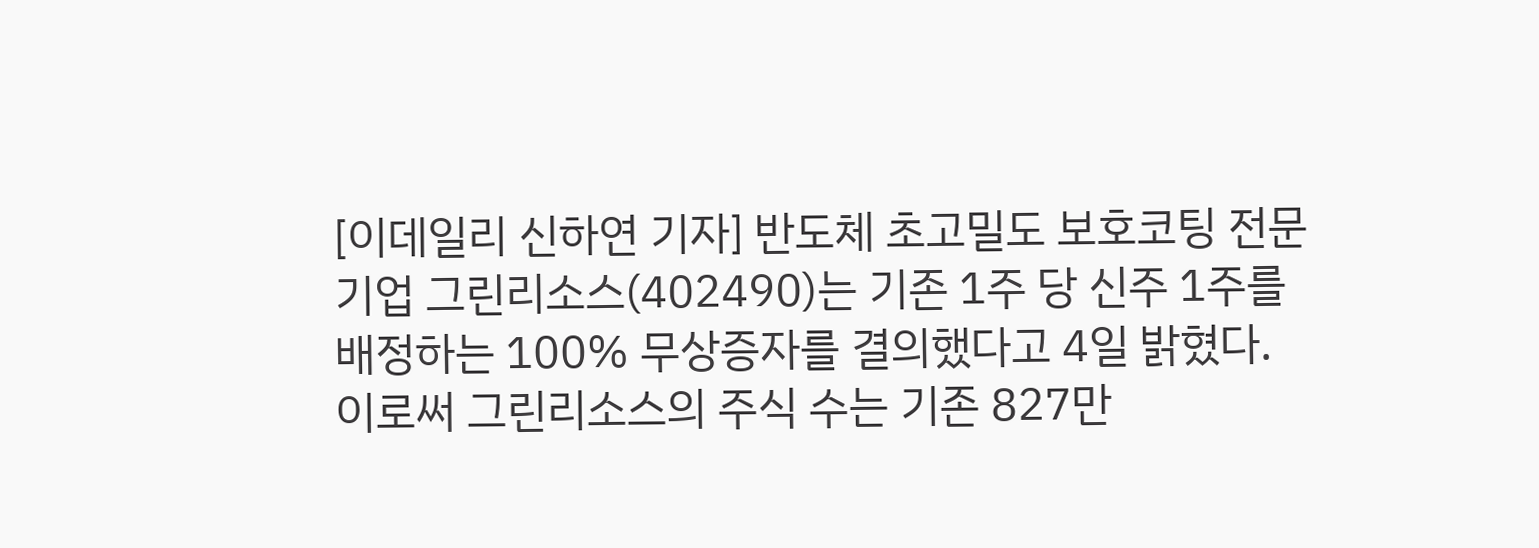[이데일리 신하연 기자] 반도체 초고밀도 보호코팅 전문기업 그린리소스(402490)는 기존 1주 당 신주 1주를 배정하는 100% 무상증자를 결의했다고 4일 밝혔다.
이로써 그린리소스의 주식 수는 기존 827만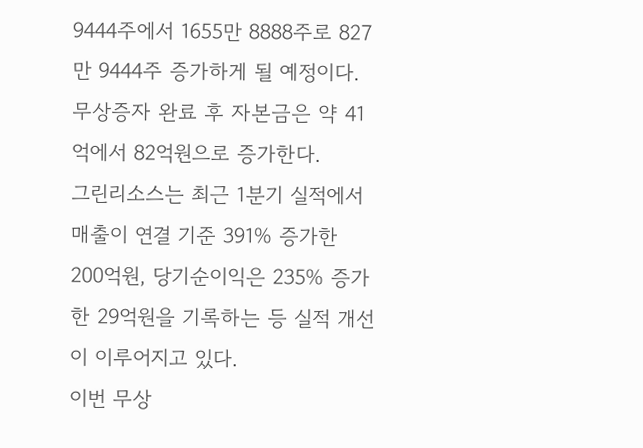9444주에서 1655만 8888주로 827만 9444주 증가하게 될 예정이다. 무상증자 완료 후 자본금은 약 41억에서 82억원으로 증가한다.
그린리소스는 최근 1분기 실적에서 매출이 연결 기준 391% 증가한 200억원, 당기순이익은 235% 증가한 29억원을 기록하는 등 실적 개선이 이루어지고 있다.
이번 무상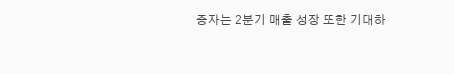증자는 2분기 매출 성장 또한 기대하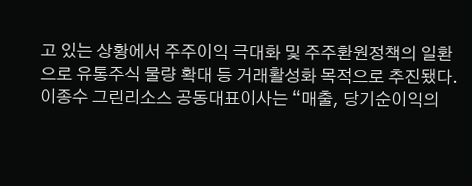고 있는 상황에서 주주이익 극대화 및 주주환원정책의 일환으로 유통주식 물량 확대 등 거래활성화 목적으로 추진됐다.
이종수 그린리소스 공동대표이사는 “매출, 당기순이익의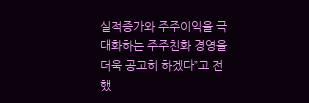실적증가와 주주이익을 극대화하는 주주친화 경영을 더욱 공고히 하겠다”고 전했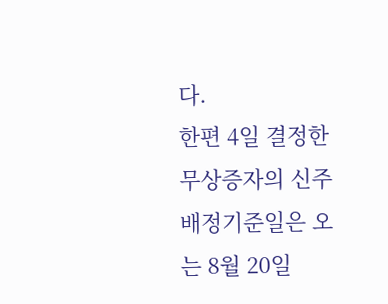다.
한편 4일 결정한 무상증자의 신주배정기준일은 오는 8월 20일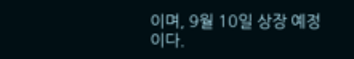이며, 9월 10일 상장 예정이다.